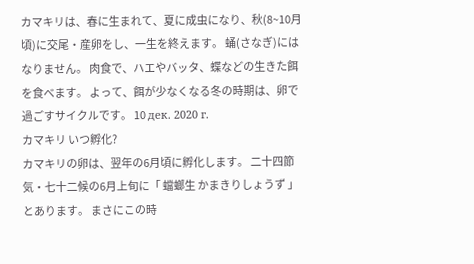カマキリは、春に生まれて、夏に成虫になり、秋(8~10月頃)に交尾・産卵をし、一生を終えます。 蛹(さなぎ)にはなりません。 肉食で、ハエやバッタ、蝶などの生きた餌を食べます。 よって、餌が少なくなる冬の時期は、卵で過ごすサイクルです。 10 дек. 2020 г.
カマキリ いつ孵化?
カマキリの卵は、翌年の6月頃に孵化します。 二十四節気・七十二候の6月上旬に「 蟷螂生 かまきりしょうず 」とあります。 まさにこの時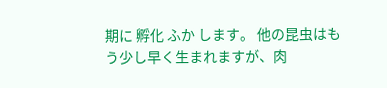期に 孵化 ふか します。 他の昆虫はもう少し早く生まれますが、肉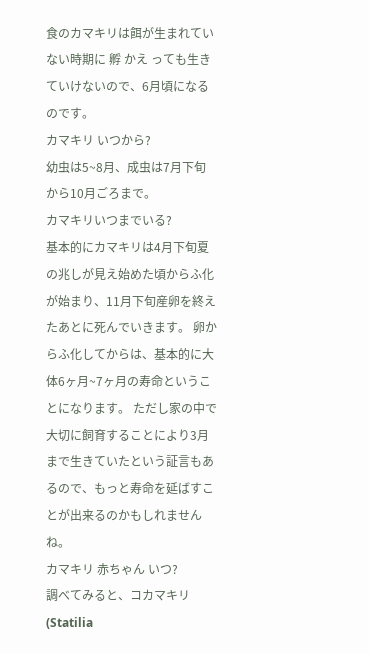食のカマキリは餌が生まれていない時期に 孵 かえ っても生きていけないので、6月頃になるのです。
カマキリ いつから?
幼虫は5~8月、成虫は7月下旬から10月ごろまで。
カマキリいつまでいる?
基本的にカマキリは4月下旬夏の兆しが見え始めた頃からふ化が始まり、11月下旬産卵を終えたあとに死んでいきます。 卵からふ化してからは、基本的に大体6ヶ月~7ヶ月の寿命ということになります。 ただし家の中で大切に飼育することにより3月まで生きていたという証言もあるので、もっと寿命を延ばすことが出来るのかもしれませんね。
カマキリ 赤ちゃん いつ?
調べてみると、コカマキリ(Statilia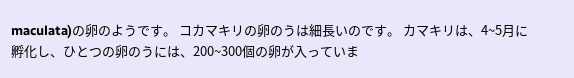maculata)の卵のようです。 コカマキリの卵のうは細長いのです。 カマキリは、4~5月に孵化し、ひとつの卵のうには、200~300個の卵が入っていま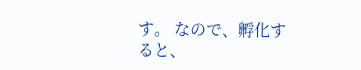す。 なので、孵化すると、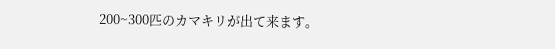200~300匹のカマキリが出て来ます。